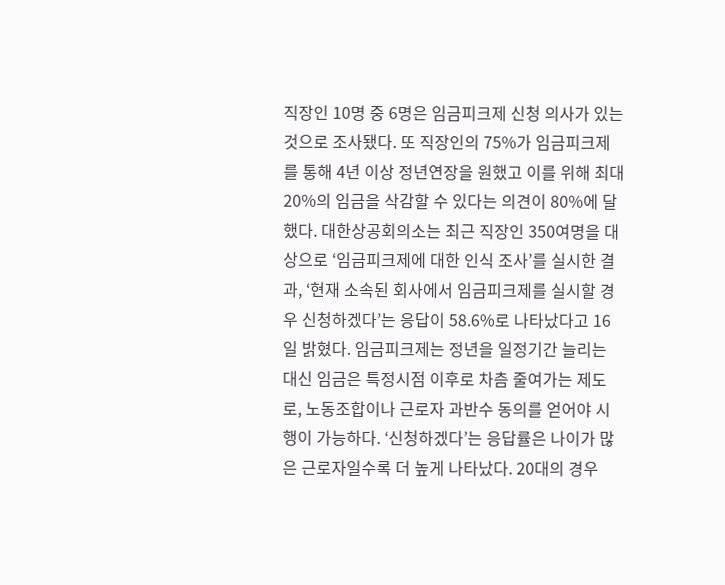직장인 10명 중 6명은 임금피크제 신청 의사가 있는 것으로 조사됐다. 또 직장인의 75%가 임금피크제를 통해 4년 이상 정년연장을 원했고 이를 위해 최대 20%의 임금을 삭감할 수 있다는 의견이 80%에 달했다. 대한상공회의소는 최근 직장인 350여명을 대상으로 ‘임금피크제에 대한 인식 조사’를 실시한 결과, ‘현재 소속된 회사에서 임금피크제를 실시할 경우 신청하겠다’는 응답이 58.6%로 나타났다고 16일 밝혔다. 임금피크제는 정년을 일정기간 늘리는 대신 임금은 특정시점 이후로 차츰 줄여가는 제도로, 노동조합이나 근로자 과반수 동의를 얻어야 시행이 가능하다. ‘신청하겠다’는 응답률은 나이가 많은 근로자일수록 더 높게 나타났다. 20대의 경우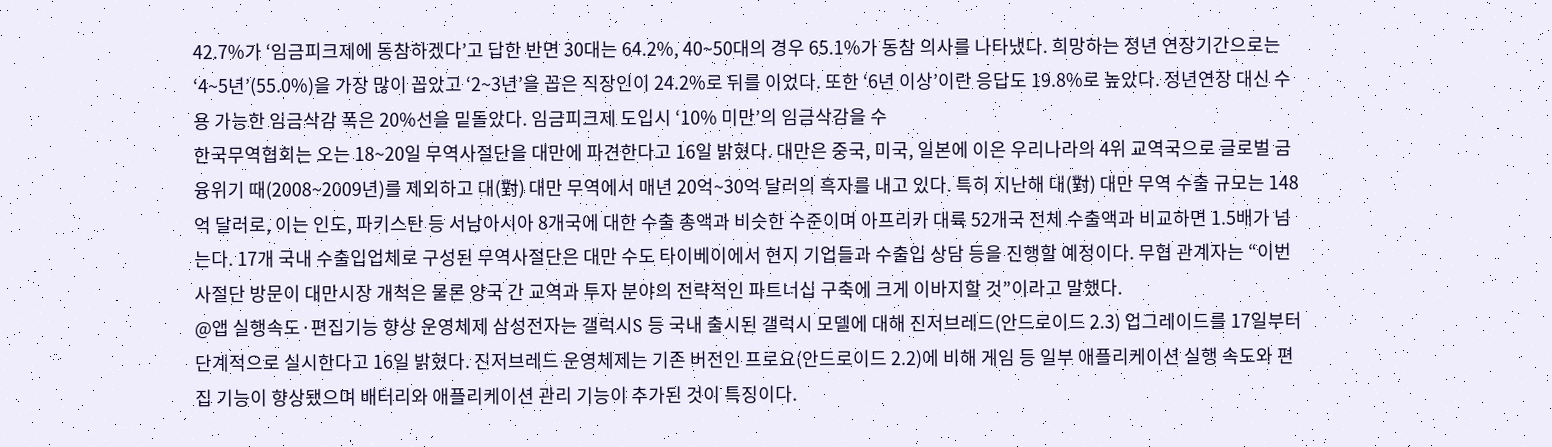42.7%가 ‘임금피크제에 동참하겠다’고 답한 반면 30대는 64.2%, 40~50대의 경우 65.1%가 동참 의사를 나타냈다. 희망하는 정년 연장기간으로는 ‘4~5년’(55.0%)을 가장 많이 꼽았고 ‘2~3년’을 꼽은 직장인이 24.2%로 뒤를 이었다. 또한 ‘6년 이상’이란 응답도 19.8%로 높았다. 정년연장 대신 수용 가능한 임금삭감 폭은 20%선을 밑돌았다. 임금피크제 도입시 ‘10% 미만’의 임금삭감을 수
한국무역협회는 오는 18~20일 무역사절단을 대만에 파견한다고 16일 밝혔다. 대만은 중국, 미국, 일본에 이은 우리나라의 4위 교역국으로 글로벌 금융위기 때(2008~2009년)를 제외하고 대(對) 대만 무역에서 매년 20억~30억 달러의 흑자를 내고 있다. 특히 지난해 대(對) 대만 무역 수출 규모는 148억 달러로, 이는 인도, 파키스탄 등 서남아시아 8개국에 대한 수출 총액과 비슷한 수준이며 아프리카 대륙 52개국 전체 수출액과 비교하면 1.5배가 넘는다. 17개 국내 수출입업체로 구성된 무역사절단은 대만 수도 타이베이에서 현지 기업들과 수출입 상담 등을 진행할 예정이다. 무협 관계자는 “이번 사절단 방문이 대만시장 개척은 물론 양국 간 교역과 투자 분야의 전략적인 파트너십 구축에 크게 이바지할 것”이라고 말했다.
@앱 실행속도·편집기능 향상 운영체제 삼성전자는 갤럭시S 등 국내 출시된 갤럭시 모델에 대해 진저브레드(안드로이드 2.3) 업그레이드를 17일부터 단계적으로 실시한다고 16일 밝혔다. 진저브레드 운영체제는 기존 버전인 프로요(안드로이드 2.2)에 비해 게임 등 일부 애플리케이션 실행 속도와 편집 기능이 향상됐으며 배터리와 애플리케이션 관리 기능이 추가된 것이 특징이다.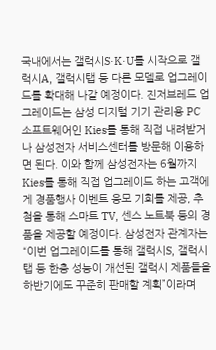국내에서는 갤럭시S·K·U를 시작으로 갤럭시A, 갤럭시탭 등 다른 모델로 업그레이드를 확대해 나갈 예정이다. 진저브레드 업그레이드는 삼성 디지털 기기 관리용 PC 소프트웨어인 Kies를 통해 직접 내려받거나 삼성전자 서비스센터를 방문해 이용하면 된다. 이와 함께 삼성전자는 6월까지 Kies를 통해 직접 업그레이드 하는 고객에게 경품행사 이벤트 응모 기회를 제공, 추첨을 통해 스마트 TV, 센스 노트북 등의 경품을 제공할 예정이다. 삼성전자 관계자는 “이번 업그레이드를 통해 갤럭시S, 갤럭시탭 등 한층 성능이 개선된 갤럭시 제품들을 하반기에도 꾸준히 판매할 계획”이라며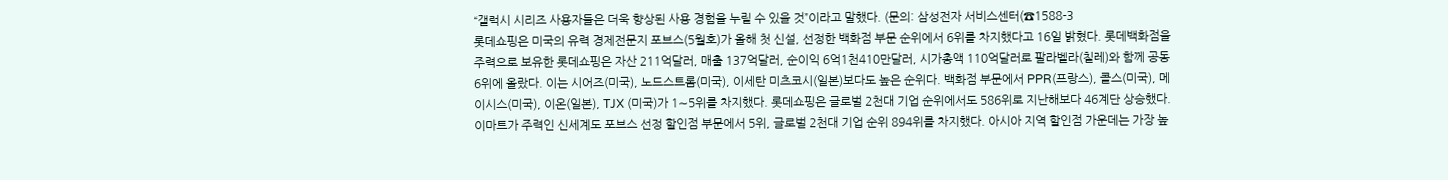“갤럭시 시리즈 사용자들은 더욱 향상된 사용 경험을 누릴 수 있을 것”이라고 말했다. (문의: 삼성전자 서비스센터(☎1588-3
롯데쇼핑은 미국의 유력 경제전문지 포브스(5월호)가 올해 첫 신설, 선정한 백화점 부문 순위에서 6위를 차지했다고 16일 밝혔다. 롯데백화점을 주력으로 보유한 롯데쇼핑은 자산 211억달러, 매출 137억달러, 순이익 6억1천410만달러, 시가총액 110억달러로 팔라벨라(칠레)와 함께 공동 6위에 올랐다. 이는 시어즈(미국), 노드스트롬(미국), 이세탄 미츠코시(일본)보다도 높은 순위다. 백화점 부문에서 PPR(프랑스), 콜스(미국), 메이시스(미국), 이온(일본), TJX (미국)가 1∼5위를 차지했다. 롯데쇼핑은 글로벌 2천대 기업 순위에서도 586위로 지난해보다 46계단 상승했다. 이마트가 주력인 신세계도 포브스 선정 할인점 부문에서 5위, 글로벌 2천대 기업 순위 894위를 차지했다. 아시아 지역 할인점 가운데는 가장 높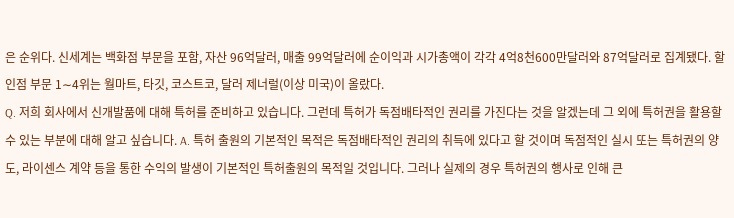은 순위다. 신세계는 백화점 부문을 포함, 자산 96억달러, 매출 99억달러에 순이익과 시가총액이 각각 4억8천600만달러와 87억달러로 집계됐다. 할인점 부문 1∼4위는 월마트, 타깃, 코스트코, 달러 제너럴(이상 미국)이 올랐다.
Q. 저희 회사에서 신개발품에 대해 특허를 준비하고 있습니다. 그런데 특허가 독점배타적인 권리를 가진다는 것을 알겠는데 그 외에 특허권을 활용할 수 있는 부분에 대해 알고 싶습니다. A. 특허 출원의 기본적인 목적은 독점배타적인 권리의 취득에 있다고 할 것이며 독점적인 실시 또는 특허권의 양도, 라이센스 계약 등을 통한 수익의 발생이 기본적인 특허출원의 목적일 것입니다. 그러나 실제의 경우 특허권의 행사로 인해 큰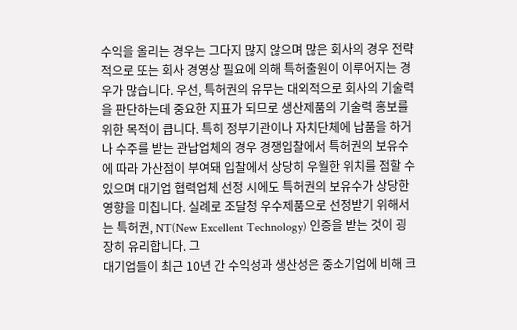수익을 올리는 경우는 그다지 많지 않으며 많은 회사의 경우 전략적으로 또는 회사 경영상 필요에 의해 특허출원이 이루어지는 경우가 많습니다. 우선, 특허권의 유무는 대외적으로 회사의 기술력을 판단하는데 중요한 지표가 되므로 생산제품의 기술력 홍보를 위한 목적이 큽니다. 특히 정부기관이나 자치단체에 납품을 하거나 수주를 받는 관납업체의 경우 경쟁입찰에서 특허권의 보유수에 따라 가산점이 부여돼 입찰에서 상당히 우월한 위치를 점할 수 있으며 대기업 협력업체 선정 시에도 특허권의 보유수가 상당한 영향을 미칩니다. 실례로 조달청 우수제품으로 선정받기 위해서는 특허권, NT(New Excellent Technology) 인증을 받는 것이 굉장히 유리합니다. 그
대기업들이 최근 10년 간 수익성과 생산성은 중소기업에 비해 크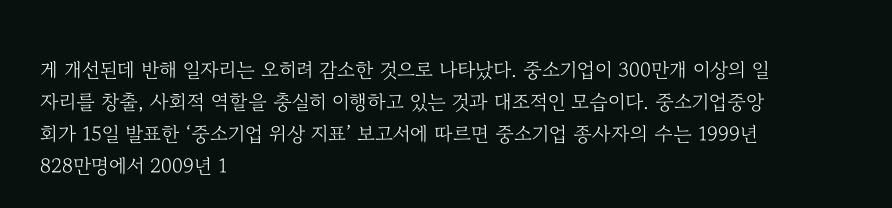게 개선된데 반해 일자리는 오히려 감소한 것으로 나타났다. 중소기업이 300만개 이상의 일자리를 창출, 사회적 역할을 충실히 이행하고 있는 것과 대조적인 모습이다. 중소기업중앙회가 15일 발표한 ‘중소기업 위상 지표’ 보고서에 따르면 중소기업 종사자의 수는 1999년 828만명에서 2009년 1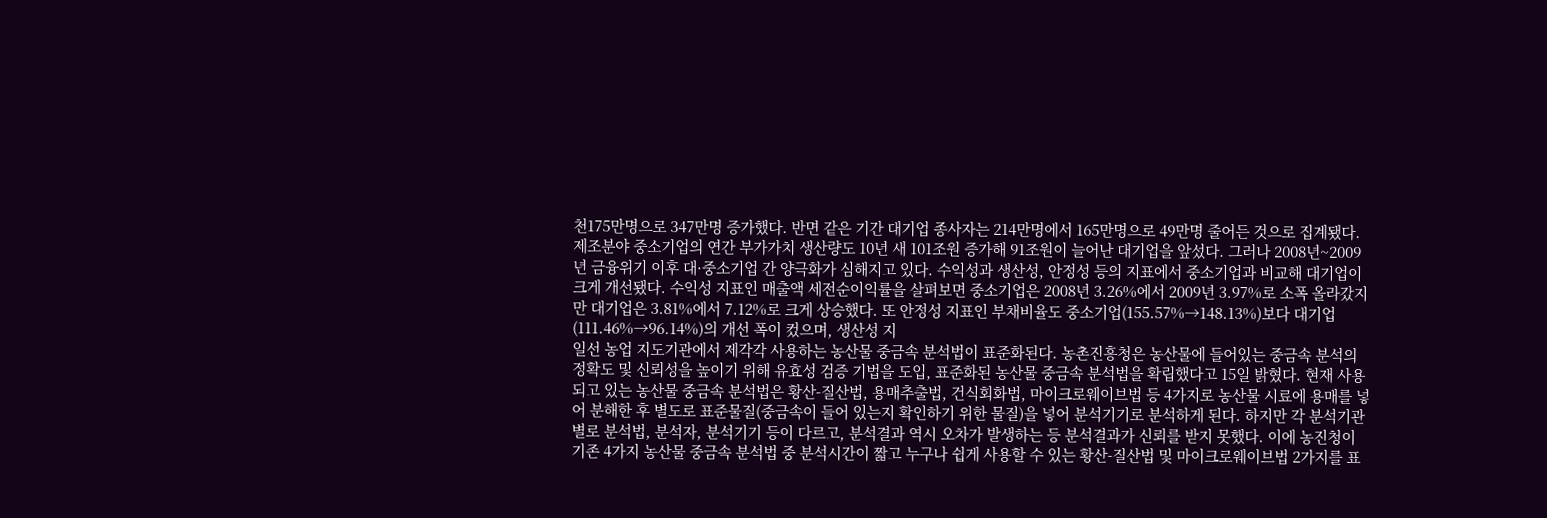천175만명으로 347만명 증가했다. 반면 같은 기간 대기업 종사자는 214만명에서 165만명으로 49만명 줄어든 것으로 집계됐다. 제조분야 중소기업의 연간 부가가치 생산량도 10년 새 101조원 증가해 91조원이 늘어난 대기업을 앞섰다. 그러나 2008년~2009년 금융위기 이후 대·중소기업 간 양극화가 심해지고 있다. 수익성과 생산성, 안정성 등의 지표에서 중소기업과 비교해 대기업이 크게 개선됐다. 수익성 지표인 매출액 세전순이익률을 살펴보면 중소기업은 2008년 3.26%에서 2009년 3.97%로 소폭 올라갔지만 대기업은 3.81%에서 7.12%로 크게 상승했다. 또 안정성 지표인 부채비율도 중소기업(155.57%→148.13%)보다 대기업(111.46%→96.14%)의 개선 폭이 컸으며, 생산성 지
일선 농업 지도기관에서 제각각 사용하는 농산물 중금속 분석법이 표준화된다. 농촌진흥청은 농산물에 들어있는 중금속 분석의 정확도 및 신뢰성을 높이기 위해 유효성 검증 기법을 도입, 표준화된 농산물 중금속 분석법을 확립했다고 15일 밝혔다. 현재 사용되고 있는 농산물 중금속 분석법은 황산-질산법, 용매추출법, 건식회화법, 마이크로웨이브법 등 4가지로 농산물 시료에 용매를 넣어 분해한 후 별도로 표준물질(중금속이 들어 있는지 확인하기 위한 물질)을 넣어 분석기기로 분석하게 된다. 하지만 각 분석기관별로 분석법, 분석자, 분석기기 등이 다르고, 분석결과 역시 오차가 발생하는 등 분석결과가 신뢰를 받지 못했다. 이에 농진청이 기존 4가지 농산물 중금속 분석법 중 분석시간이 짧고 누구나 쉽게 사용할 수 있는 황산-질산법 및 마이크로웨이브법 2가지를 표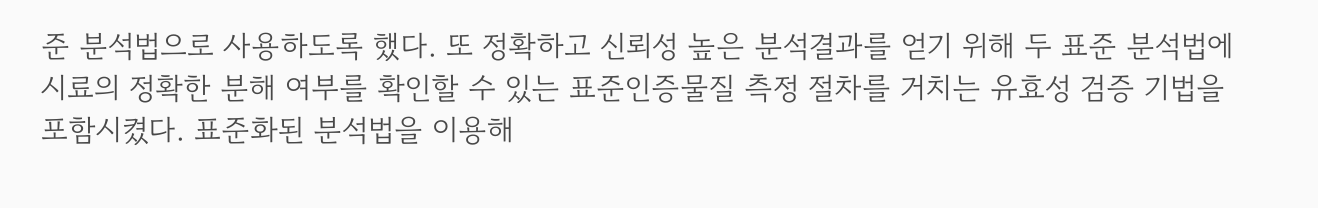준 분석법으로 사용하도록 했다. 또 정확하고 신뢰성 높은 분석결과를 얻기 위해 두 표준 분석법에 시료의 정확한 분해 여부를 확인할 수 있는 표준인증물질 측정 절차를 거치는 유효성 검증 기법을 포함시켰다. 표준화된 분석법을 이용해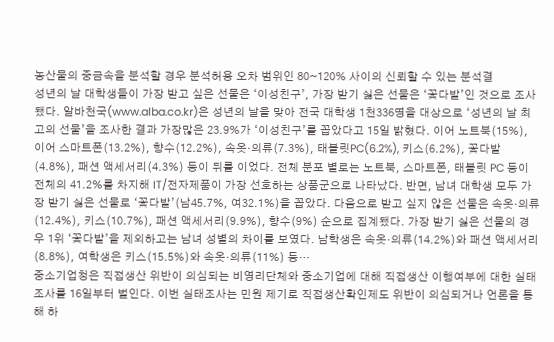농산물의 중금속을 분석할 경우 분석허용 오차 범위인 80~120% 사이의 신뢰할 수 있는 분석결
성년의 날 대학생들이 가장 받고 싶은 선물은 ‘이성친구’, 가장 받기 싫은 선물은 ‘꽃다발’인 것으로 조사됐다. 알바천국(www.alba.co.kr)은 성년의 날을 맞아 전국 대학생 1천336명을 대상으로 ‘성년의 날 최고의 선물’을 조사한 결과 가장많은 23.9%가 ‘이성친구’를 꼽았다고 15일 밝혔다. 이어 노트북(15%), 이어 스마트폰(13.2%), 향수(12.2%), 속옷·의류(7.3%), 태블릿PC(6.2%), 키스(6.2%), 꽃다발(4.8%), 패션 액세서리(4.3%) 등이 뒤를 이었다. 전체 분포 별로는 노트북, 스마트폰, 태블릿 PC 등이 전체의 41.2%를 차지해 IT/전자제품이 가장 선호하는 상품군으로 나타났다. 반면, 남녀 대학생 모두 가장 받기 싫은 선물로 ‘꽃다발’(남45.7%, 여32.1%)을 꼽았다. 다음으로 받고 싶지 않은 선물은 속옷·의류(12.4%), 키스(10.7%), 패션 액세서리(9.9%), 향수(9%) 순으로 집계됐다. 가장 받기 싫은 선물의 경우 1위 ‘꽃다발’을 제외하고는 남녀 성별의 차이를 보였다. 남학생은 속옷·의류(14.2%)와 패션 액세서리(8.8%), 여학생은 키스(15.5%)와 속옷·의류(11%) 등…
중소기업청은 직접생산 위반이 의심되는 비영리단체와 중소기업에 대해 직접생산 이행여부에 대한 실태조사를 16일부터 벌인다. 이번 실태조사는 민원 제기로 직접생산확인제도 위반이 의심되거나 언론을 통해 하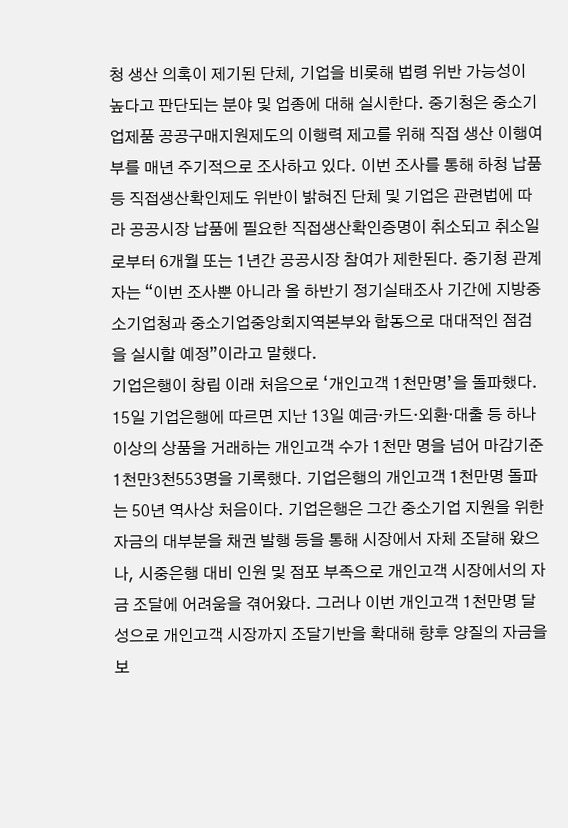청 생산 의혹이 제기된 단체, 기업을 비롯해 법령 위반 가능성이 높다고 판단되는 분야 및 업종에 대해 실시한다. 중기청은 중소기업제품 공공구매지원제도의 이행력 제고를 위해 직접 생산 이행여부를 매년 주기적으로 조사하고 있다. 이번 조사를 통해 하청 납품 등 직접생산확인제도 위반이 밝혀진 단체 및 기업은 관련법에 따라 공공시장 납품에 필요한 직접생산확인증명이 취소되고 취소일로부터 6개월 또는 1년간 공공시장 참여가 제한된다. 중기청 관계자는 “이번 조사뿐 아니라 올 하반기 정기실태조사 기간에 지방중소기업청과 중소기업중앙회지역본부와 합동으로 대대적인 점검을 실시할 예정”이라고 말했다.
기업은행이 창립 이래 처음으로 ‘개인고객 1천만명’을 돌파했다. 15일 기업은행에 따르면 지난 13일 예금·카드·외환·대출 등 하나 이상의 상품을 거래하는 개인고객 수가 1천만 명을 넘어 마감기준 1천만3천553명을 기록했다. 기업은행의 개인고객 1천만명 돌파는 50년 역사상 처음이다. 기업은행은 그간 중소기업 지원을 위한 자금의 대부분을 채권 발행 등을 통해 시장에서 자체 조달해 왔으나, 시중은행 대비 인원 및 점포 부족으로 개인고객 시장에서의 자금 조달에 어려움을 겪어왔다. 그러나 이번 개인고객 1천만명 달성으로 개인고객 시장까지 조달기반을 확대해 향후 양질의 자금을 보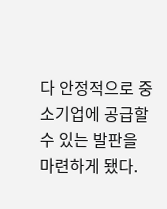다 안정적으로 중소기업에 공급할 수 있는 발판을 마련하게 됐다.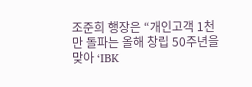조준희 행장은 “개인고객 1천만 돌파는 올해 창립 50주년을 맞아 ‘IBK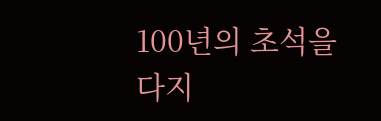100년의 초석을 다지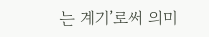는 계기’로써 의미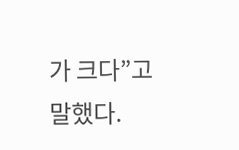가 크다”고 말했다.